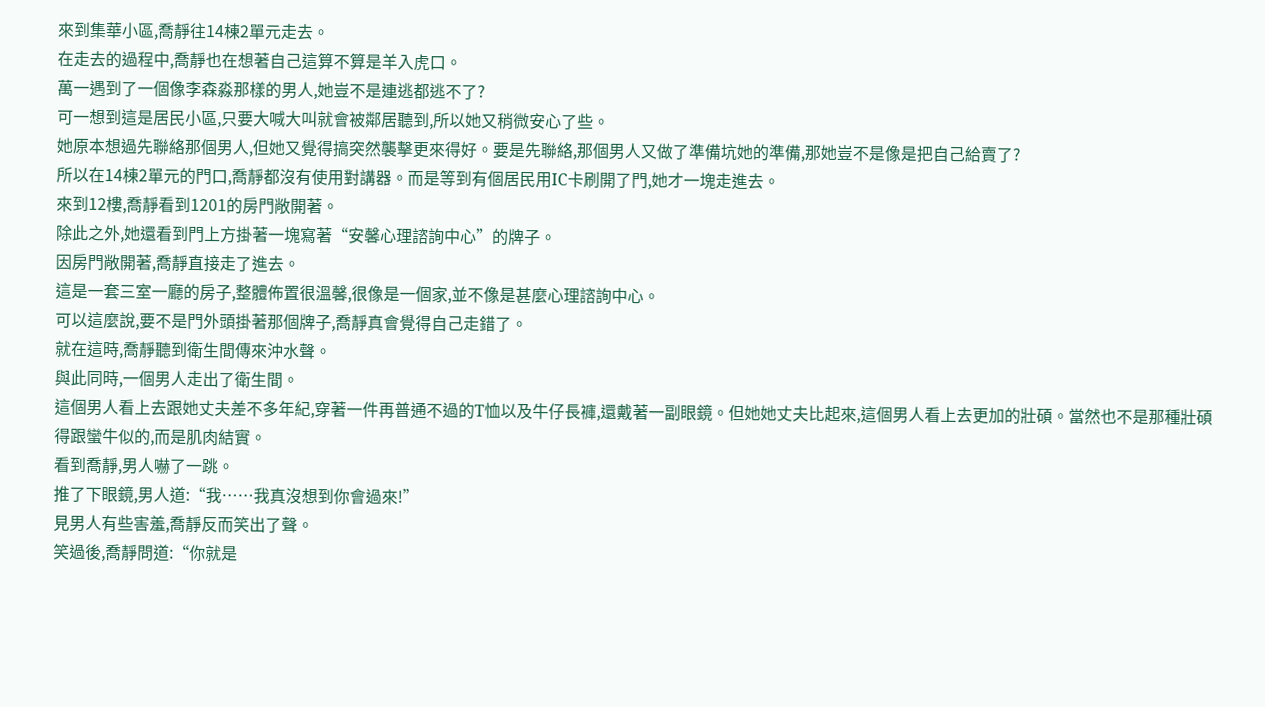來到集華小區,喬靜往14棟2單元走去。
在走去的過程中,喬靜也在想著自己這算不算是羊入虎口。
萬一遇到了一個像李森淼那樣的男人,她豈不是連逃都逃不了?
可一想到這是居民小區,只要大喊大叫就會被鄰居聽到,所以她又稍微安心了些。
她原本想過先聯絡那個男人,但她又覺得搞突然襲擊更來得好。要是先聯絡,那個男人又做了準備坑她的準備,那她豈不是像是把自己給賣了?
所以在14棟2單元的門口,喬靜都沒有使用對講器。而是等到有個居民用IC卡刷開了門,她才一塊走進去。
來到12樓,喬靜看到1201的房門敞開著。
除此之外,她還看到門上方掛著一塊寫著“安馨心理諮詢中心”的牌子。
因房門敞開著,喬靜直接走了進去。
這是一套三室一廳的房子,整體佈置很溫馨,很像是一個家,並不像是甚麼心理諮詢中心。
可以這麼說,要不是門外頭掛著那個牌子,喬靜真會覺得自己走錯了。
就在這時,喬靜聽到衛生間傳來沖水聲。
與此同時,一個男人走出了衛生間。
這個男人看上去跟她丈夫差不多年紀,穿著一件再普通不過的T恤以及牛仔長褲,還戴著一副眼鏡。但她她丈夫比起來,這個男人看上去更加的壯碩。當然也不是那種壯碩得跟蠻牛似的,而是肌肉結實。
看到喬靜,男人嚇了一跳。
推了下眼鏡,男人道:“我……我真沒想到你會過來!”
見男人有些害羞,喬靜反而笑出了聲。
笑過後,喬靜問道:“你就是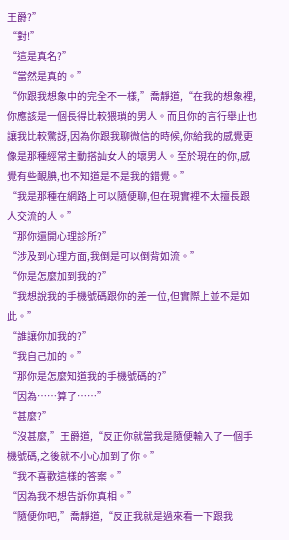王爵?”
“對!”
“這是真名?”
“當然是真的。”
“你跟我想象中的完全不一樣,”喬靜道,“在我的想象裡,你應該是一個長得比較猥瑣的男人。而且你的言行舉止也讓我比較驚訝,因為你跟我聊微信的時候,你給我的感覺更像是那種經常主動搭訕女人的壞男人。至於現在的你,感覺有些靦腆,也不知道是不是我的錯覺。”
“我是那種在網路上可以隨便聊,但在現實裡不太擅長跟人交流的人。”
“那你還開心理診所?”
“涉及到心理方面,我倒是可以倒背如流。”
“你是怎麼加到我的?”
“我想說我的手機號碼跟你的差一位,但實際上並不是如此。”
“誰讓你加我的?”
“我自己加的。”
“那你是怎麼知道我的手機號碼的?”
“因為……算了……”
“甚麼?”
“沒甚麼,”王爵道,“反正你就當我是隨便輸入了一個手機號碼,之後就不小心加到了你。”
“我不喜歡這樣的答案。”
“因為我不想告訴你真相。”
“隨便你吧,”喬靜道,“反正我就是過來看一下跟我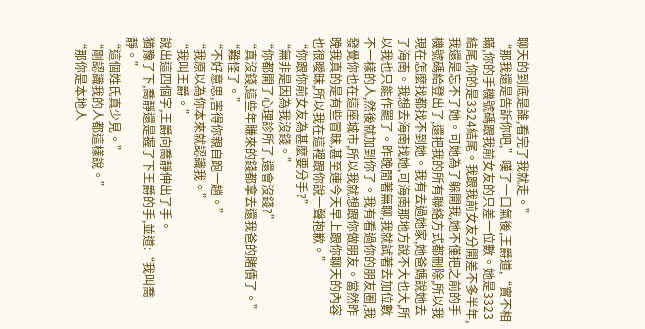聊天的到底是誰,看完了我就走。”
“那我還是告訴你吧,”嘆了一口氣後,王爵道,“實不相瞞,你的手機號碼跟我前女友的只差一位數。她是3323結尾,你的是3324結尾。我跟我前女友分開差不多半年,我還是忘不了她。可她為了躲開我,她不僅把之前的手機號碼給登出了,還把我的所有聯絡方式都刪除,所以我現在怎麼找都找不到她。我有去過她家,她爸媽說她去了海南。我想去海南找她,可海南那地方說不大也大,所以我也只能作罷了。昨晚閒著無聊,我就試著去加位數不一樣的人,然後就加到你了。我有看過你的朋友圈,我發覺你也在這座城市,所以我就想跟你做朋友。當然昨晚我真的是有些冒昧,甚至連今天早上跟你聊天的內容也很曖昧,所以我在這裡跟你說一聲抱歉。”
“你跟你前女友為甚麼要分手?”
“無非是因為我沒錢。”
“你都開了心理診所了,還會沒錢?”
“真沒錢,這些年賺來的錢都拿去還我爸的賭債了。”
“難怪了。”
“不好意思,害得你親自跑一趟。”
“我原以為你本來就認識我。”
“我叫王爵。”
說出這四個字,王爵向喬靜伸出了手。
猶豫了下,喬靜還是握了下王爵的手,並道:“我叫喬靜。”
“這個姓氏真少見。”
“剛認識我的人都這樣說。”
“那你是本地人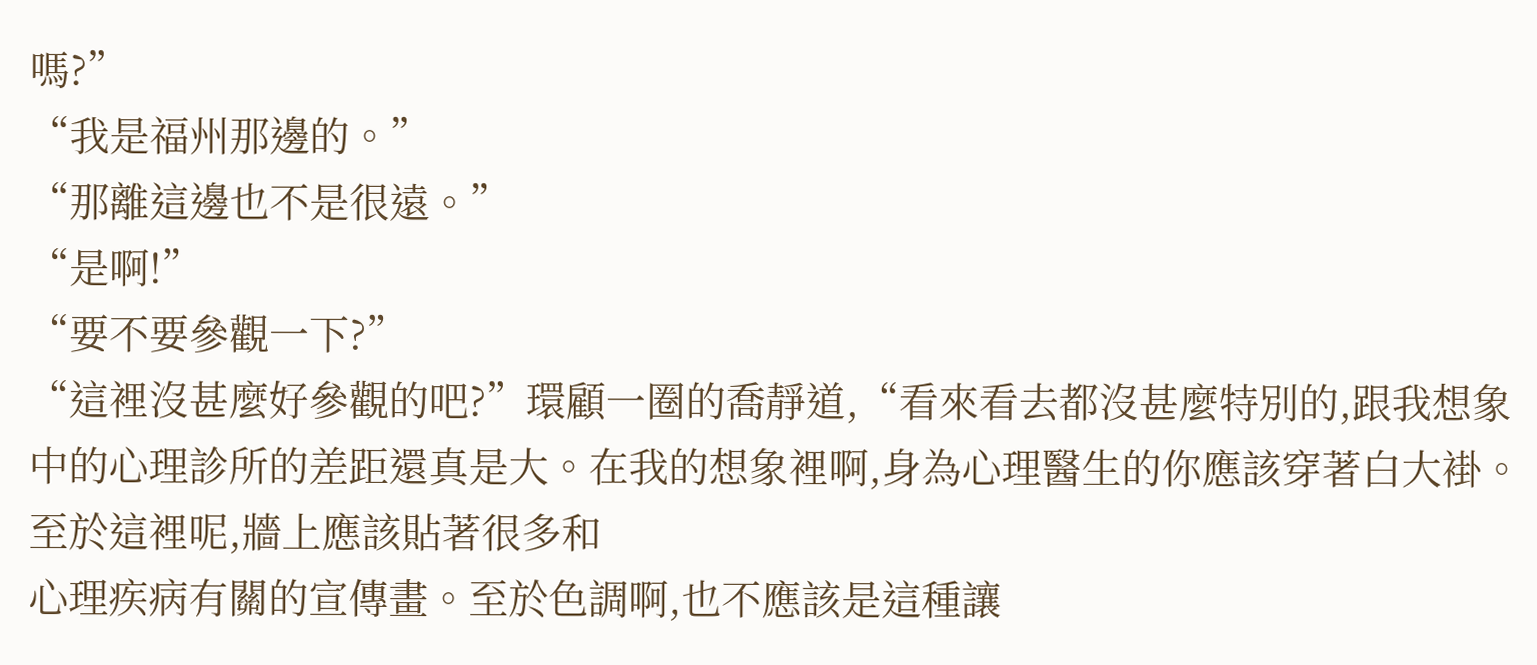嗎?”
“我是福州那邊的。”
“那離這邊也不是很遠。”
“是啊!”
“要不要參觀一下?”
“這裡沒甚麼好參觀的吧?”環顧一圈的喬靜道,“看來看去都沒甚麼特別的,跟我想象中的心理診所的差距還真是大。在我的想象裡啊,身為心理醫生的你應該穿著白大褂。至於這裡呢,牆上應該貼著很多和
心理疾病有關的宣傳畫。至於色調啊,也不應該是這種讓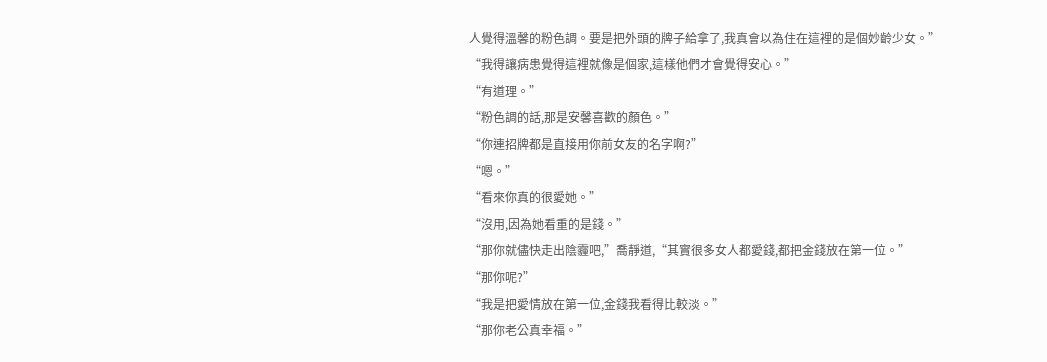人覺得溫馨的粉色調。要是把外頭的牌子給拿了,我真會以為住在這裡的是個妙齡少女。”
“我得讓病患覺得這裡就像是個家,這樣他們才會覺得安心。”
“有道理。”
“粉色調的話,那是安馨喜歡的顏色。”
“你連招牌都是直接用你前女友的名字啊?”
“嗯。”
“看來你真的很愛她。”
“沒用,因為她看重的是錢。”
“那你就儘快走出陰霾吧,”喬靜道,“其實很多女人都愛錢,都把金錢放在第一位。”
“那你呢?”
“我是把愛情放在第一位,金錢我看得比較淡。”
“那你老公真幸福。”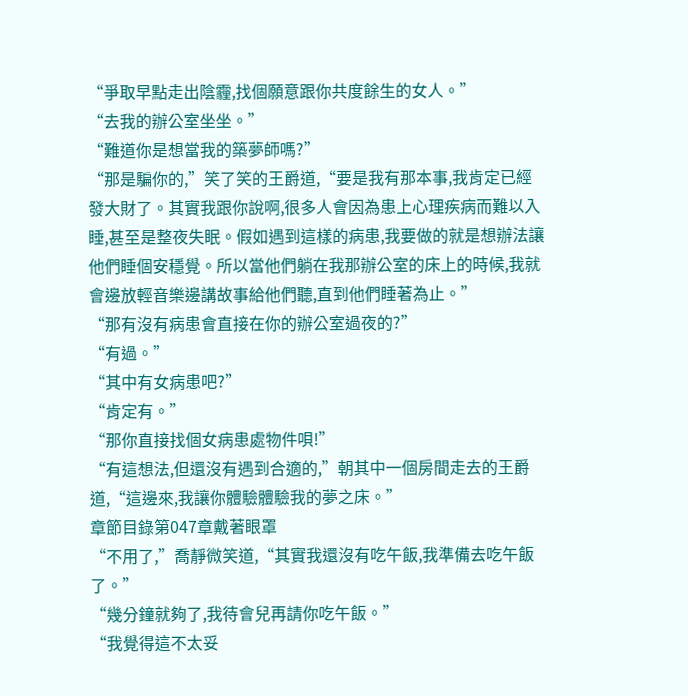“爭取早點走出陰霾,找個願意跟你共度餘生的女人。”
“去我的辦公室坐坐。”
“難道你是想當我的築夢師嗎?”
“那是騙你的,”笑了笑的王爵道,“要是我有那本事,我肯定已經發大財了。其實我跟你說啊,很多人會因為患上心理疾病而難以入睡,甚至是整夜失眠。假如遇到這樣的病患,我要做的就是想辦法讓他們睡個安穩覺。所以當他們躺在我那辦公室的床上的時候,我就會邊放輕音樂邊講故事給他們聽,直到他們睡著為止。”
“那有沒有病患會直接在你的辦公室過夜的?”
“有過。”
“其中有女病患吧?”
“肯定有。”
“那你直接找個女病患處物件唄!”
“有這想法,但還沒有遇到合適的,”朝其中一個房間走去的王爵道,“這邊來,我讓你體驗體驗我的夢之床。”
章節目錄第047章戴著眼罩
“不用了,”喬靜微笑道,“其實我還沒有吃午飯,我準備去吃午飯了。”
“幾分鐘就夠了,我待會兒再請你吃午飯。”
“我覺得這不太妥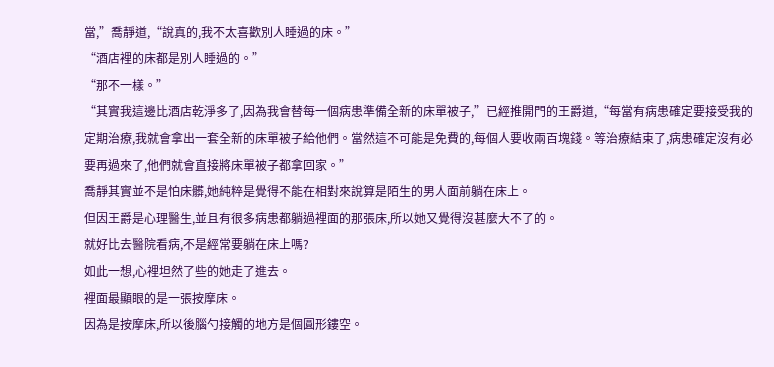當,”喬靜道,“說真的,我不太喜歡別人睡過的床。”
“酒店裡的床都是別人睡過的。”
“那不一樣。”
“其實我這邊比酒店乾淨多了,因為我會替每一個病患準備全新的床單被子,”已經推開門的王爵道,“每當有病患確定要接受我的定期治療,我就會拿出一套全新的床單被子給他們。當然這不可能是免費的,每個人要收兩百塊錢。等治療結束了,病患確定沒有必要再過來了,他們就會直接將床單被子都拿回家。”
喬靜其實並不是怕床髒,她純粹是覺得不能在相對來說算是陌生的男人面前躺在床上。
但因王爵是心理醫生,並且有很多病患都躺過裡面的那張床,所以她又覺得沒甚麼大不了的。
就好比去醫院看病,不是經常要躺在床上嗎?
如此一想,心裡坦然了些的她走了進去。
裡面最顯眼的是一張按摩床。
因為是按摩床,所以後腦勺接觸的地方是個圓形鏤空。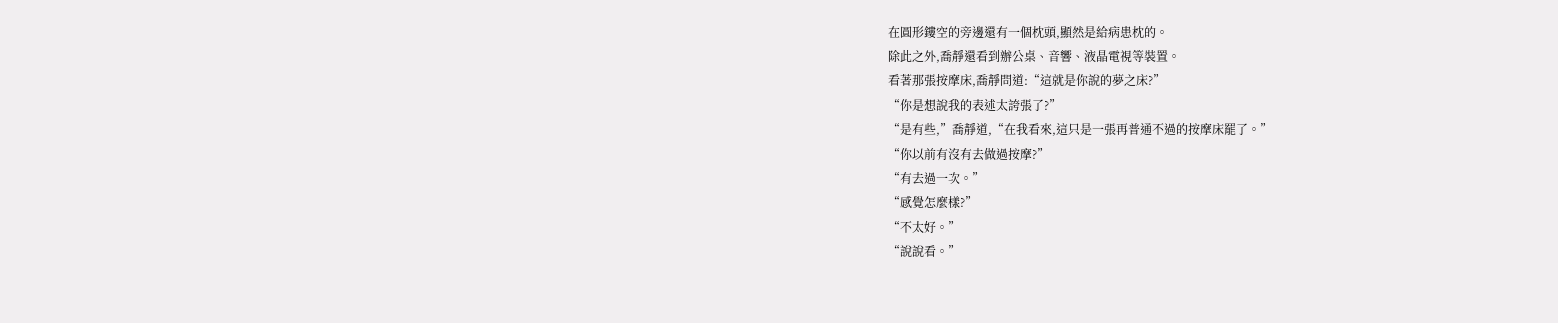在圓形鏤空的旁邊還有一個枕頭,顯然是給病患枕的。
除此之外,喬靜還看到辦公桌、音響、液晶電視等裝置。
看著那張按摩床,喬靜問道:“這就是你說的夢之床?”
“你是想說我的表述太誇張了?”
“是有些,”喬靜道,“在我看來,這只是一張再普通不過的按摩床罷了。”
“你以前有沒有去做過按摩?”
“有去過一次。”
“感覺怎麼樣?”
“不太好。”
“說說看。”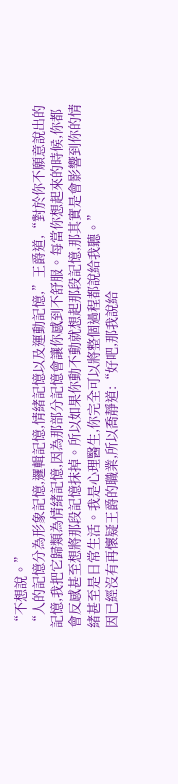“不想說。”
“人的記憶分為形象記憶,邏輯記憶,情緒記憶以及運動記憶,”王爵道,“對於你不願意說出的記憶,我把它歸類為情緒記憶,因為那部分記憶會讓你感到不舒服。每當你想起來的時候,你都會反感甚至想將那段記憶抹掉。所以如果你動不動就想起那段記憶,那其實是會影響到你的情緒甚至是日常生活。我是心理醫生,你完全可以將整個過程都說給我聽。”
因已經沒有再懷疑王爵的職業,所以喬靜道:“好吧,那我說給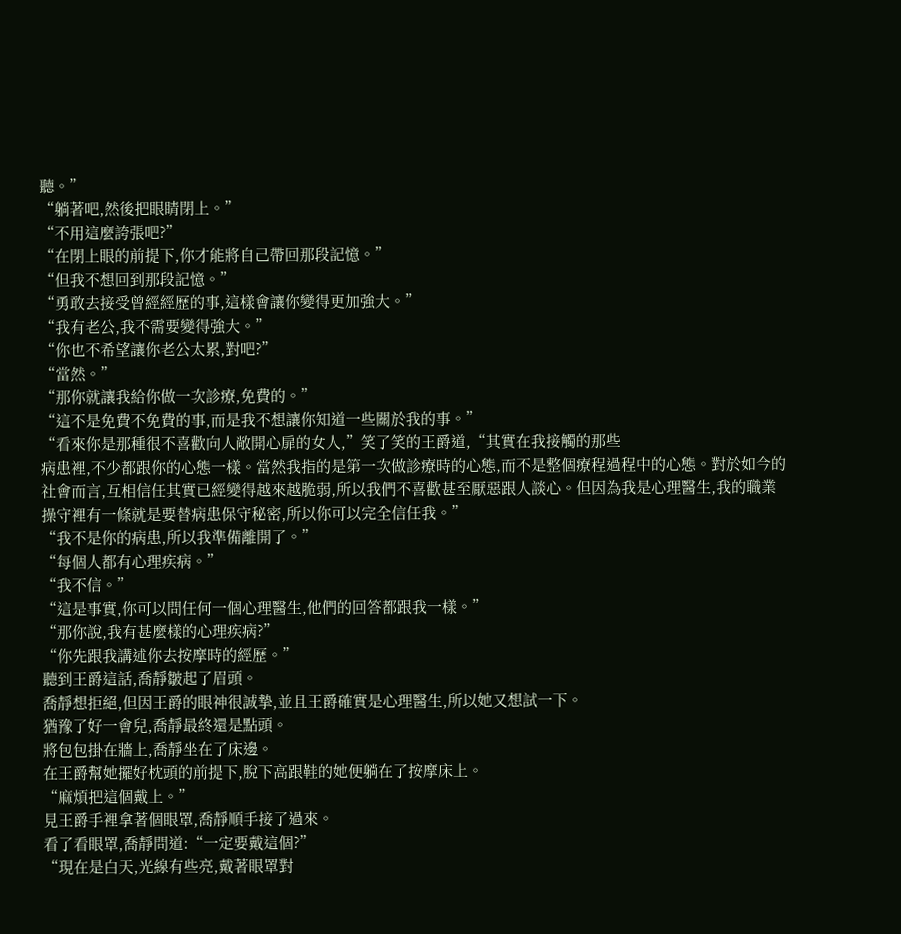聽。”
“躺著吧,然後把眼睛閉上。”
“不用這麼誇張吧?”
“在閉上眼的前提下,你才能將自己帶回那段記憶。”
“但我不想回到那段記憶。”
“勇敢去接受曾經經歷的事,這樣會讓你變得更加強大。”
“我有老公,我不需要變得強大。”
“你也不希望讓你老公太累,對吧?”
“當然。”
“那你就讓我給你做一次診療,免費的。”
“這不是免費不免費的事,而是我不想讓你知道一些關於我的事。”
“看來你是那種很不喜歡向人敞開心扉的女人,”笑了笑的王爵道,“其實在我接觸的那些
病患裡,不少都跟你的心態一樣。當然我指的是第一次做診療時的心態,而不是整個療程過程中的心態。對於如今的社會而言,互相信任其實已經變得越來越脆弱,所以我們不喜歡甚至厭惡跟人談心。但因為我是心理醫生,我的職業操守裡有一條就是要替病患保守秘密,所以你可以完全信任我。”
“我不是你的病患,所以我準備離開了。”
“每個人都有心理疾病。”
“我不信。”
“這是事實,你可以問任何一個心理醫生,他們的回答都跟我一樣。”
“那你說,我有甚麼樣的心理疾病?”
“你先跟我講述你去按摩時的經歷。”
聽到王爵這話,喬靜皺起了眉頭。
喬靜想拒絕,但因王爵的眼神很誠摯,並且王爵確實是心理醫生,所以她又想試一下。
猶豫了好一會兒,喬靜最終還是點頭。
將包包掛在牆上,喬靜坐在了床邊。
在王爵幫她擺好枕頭的前提下,脫下高跟鞋的她便躺在了按摩床上。
“麻煩把這個戴上。”
見王爵手裡拿著個眼罩,喬靜順手接了過來。
看了看眼罩,喬靜問道:“一定要戴這個?”
“現在是白天,光線有些亮,戴著眼罩對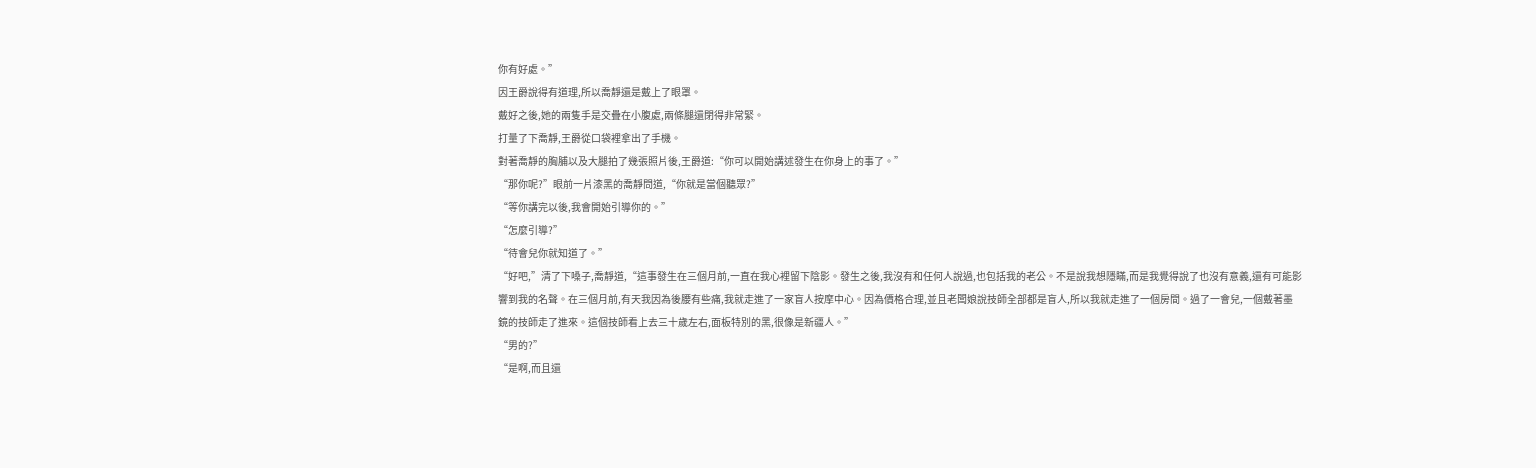你有好處。”
因王爵說得有道理,所以喬靜還是戴上了眼罩。
戴好之後,她的兩隻手是交疊在小腹處,兩條腿還閉得非常緊。
打量了下喬靜,王爵從口袋裡拿出了手機。
對著喬靜的胸脯以及大腿拍了幾張照片後,王爵道:“你可以開始講述發生在你身上的事了。”
“那你呢?”眼前一片漆黑的喬靜問道,“你就是當個聽眾?”
“等你講完以後,我會開始引導你的。”
“怎麼引導?”
“待會兒你就知道了。”
“好吧,”清了下嗓子,喬靜道,“這事發生在三個月前,一直在我心裡留下陰影。發生之後,我沒有和任何人說過,也包括我的老公。不是說我想隱瞞,而是我覺得說了也沒有意義,還有可能影響到我的名聲。在三個月前,有天我因為後腰有些痛,我就走進了一家盲人按摩中心。因為價格合理,並且老闆娘說技師全部都是盲人,所以我就走進了一個房間。過了一會兒,一個戴著墨鏡的技師走了進來。這個技師看上去三十歲左右,面板特別的黑,很像是新疆人。”
“男的?”
“是啊,而且還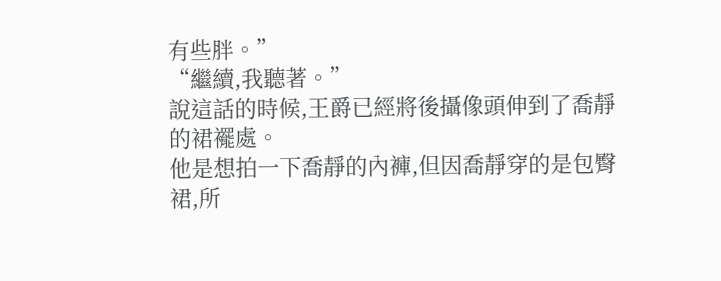有些胖。”
“繼續,我聽著。”
說這話的時候,王爵已經將後攝像頭伸到了喬靜的裙襬處。
他是想拍一下喬靜的內褲,但因喬靜穿的是包臀裙,所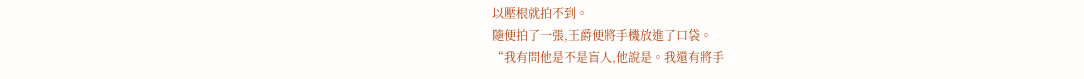以壓根就拍不到。
隨便拍了一張,王爵便將手機放進了口袋。
“我有問他是不是盲人,他說是。我還有將手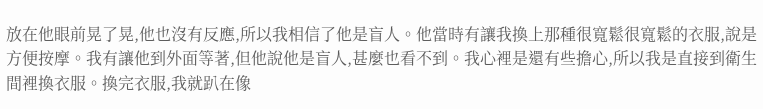放在他眼前晃了晃,他也沒有反應,所以我相信了他是盲人。他當時有讓我換上那種很寬鬆很寬鬆的衣服,說是方便按摩。我有讓他到外面等著,但他說他是盲人,甚麼也看不到。我心裡是還有些擔心,所以我是直接到衛生間裡換衣服。換完衣服,我就趴在像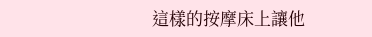這樣的按摩床上讓他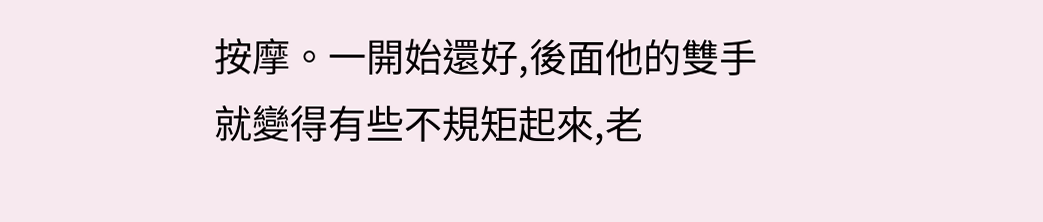按摩。一開始還好,後面他的雙手就變得有些不規矩起來,老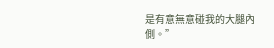是有意無意碰我的大腿內側。”